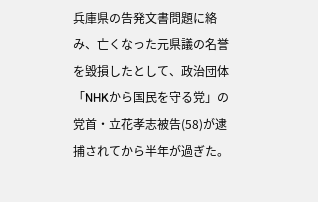兵庫県の告発文書問題に絡み、亡くなった元県議の名誉を毀損したとして、政治団体「NHKから国民を守る党」の党首・立花孝志被告(58)が逮捕されてから半年が過ぎた。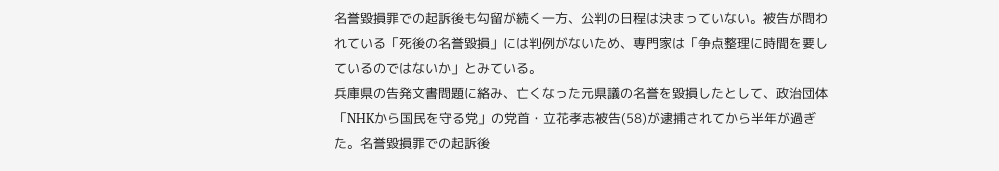名誉毀損罪での起訴後も勾留が続く一方、公判の日程は決まっていない。被告が問われている「死後の名誉毀損」には判例がないため、専門家は「争点整理に時間を要しているのではないか」とみている。
兵庫県の告発文書問題に絡み、亡くなった元県議の名誉を毀損したとして、政治団体「NHKから国民を守る党」の党首・立花孝志被告(58)が逮捕されてから半年が過ぎた。名誉毀損罪での起訴後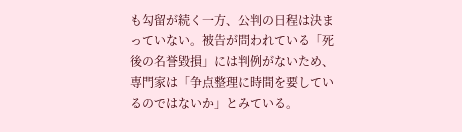も勾留が続く一方、公判の日程は決まっていない。被告が問われている「死後の名誉毀損」には判例がないため、専門家は「争点整理に時間を要しているのではないか」とみている。